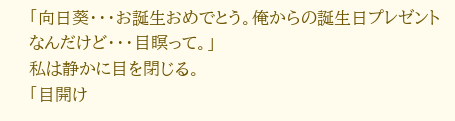「向日葵・・・お誕生おめでとう。俺からの誕生日プレゼントなんだけど・・・目瞑って。」
私は静かに目を閉じる。
「目開け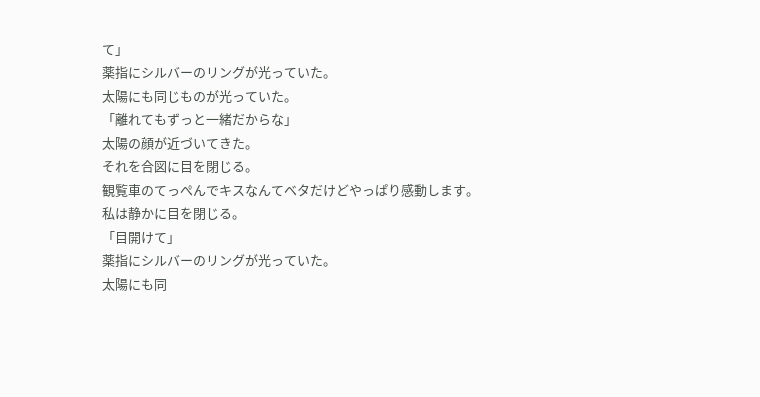て」
薬指にシルバーのリングが光っていた。
太陽にも同じものが光っていた。
「離れてもずっと一緒だからな」
太陽の顔が近づいてきた。
それを合図に目を閉じる。
観覧車のてっぺんでキスなんてベタだけどやっぱり感動します。
私は静かに目を閉じる。
「目開けて」
薬指にシルバーのリングが光っていた。
太陽にも同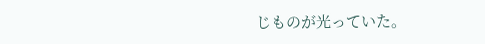じものが光っていた。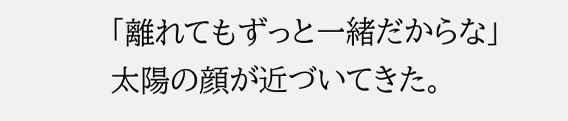「離れてもずっと一緒だからな」
太陽の顔が近づいてきた。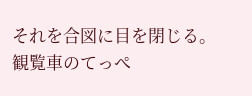それを合図に目を閉じる。
観覧車のてっぺ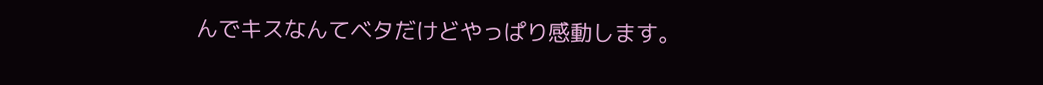んでキスなんてベタだけどやっぱり感動します。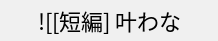![[短編] 叶わな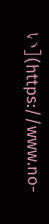い](https://www.no-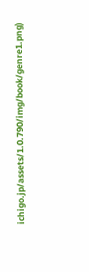ichigo.jp/assets/1.0.790/img/book/genre1.png)